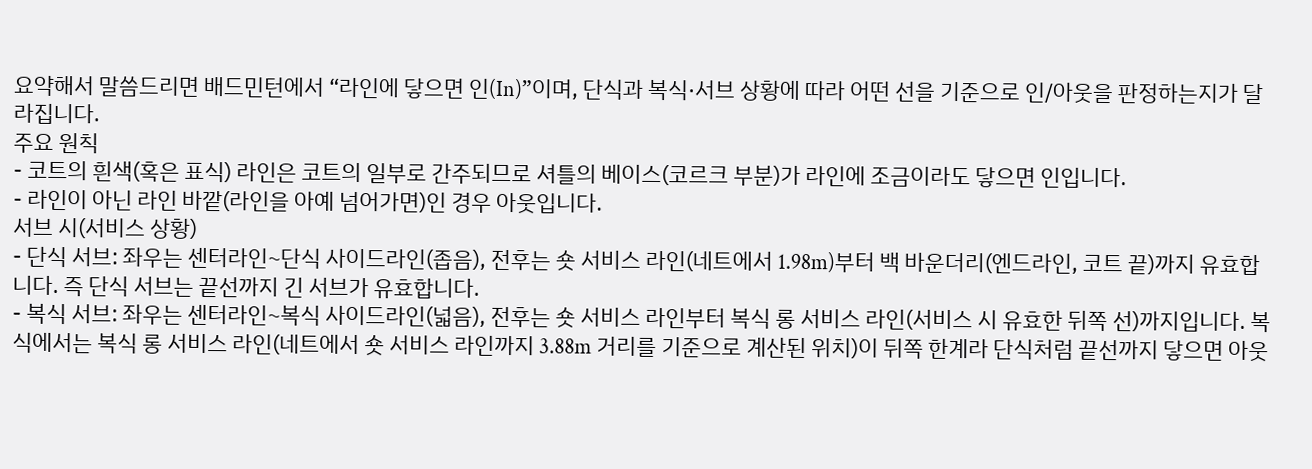요약해서 말씀드리면 배드민턴에서 “라인에 닿으면 인(In)”이며, 단식과 복식·서브 상황에 따라 어떤 선을 기준으로 인/아웃을 판정하는지가 달라집니다.
주요 원칙
- 코트의 흰색(혹은 표식) 라인은 코트의 일부로 간주되므로 셔틀의 베이스(코르크 부분)가 라인에 조금이라도 닿으면 인입니다.
- 라인이 아닌 라인 바깥(라인을 아예 넘어가면)인 경우 아웃입니다.
서브 시(서비스 상황)
- 단식 서브: 좌우는 센터라인~단식 사이드라인(좁음), 전후는 숏 서비스 라인(네트에서 1.98m)부터 백 바운더리(엔드라인, 코트 끝)까지 유효합니다. 즉 단식 서브는 끝선까지 긴 서브가 유효합니다.
- 복식 서브: 좌우는 센터라인~복식 사이드라인(넓음), 전후는 숏 서비스 라인부터 복식 롱 서비스 라인(서비스 시 유효한 뒤쪽 선)까지입니다. 복식에서는 복식 롱 서비스 라인(네트에서 숏 서비스 라인까지 3.88m 거리를 기준으로 계산된 위치)이 뒤쪽 한계라 단식처럼 끝선까지 닿으면 아웃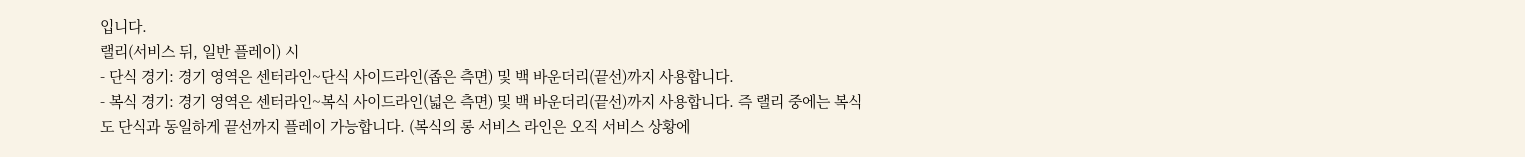입니다.
랠리(서비스 뒤, 일반 플레이) 시
- 단식 경기: 경기 영역은 센터라인~단식 사이드라인(좁은 측면) 및 백 바운더리(끝선)까지 사용합니다.
- 복식 경기: 경기 영역은 센터라인~복식 사이드라인(넓은 측면) 및 백 바운더리(끝선)까지 사용합니다. 즉 랠리 중에는 복식도 단식과 동일하게 끝선까지 플레이 가능합니다. (복식의 롱 서비스 라인은 오직 서비스 상황에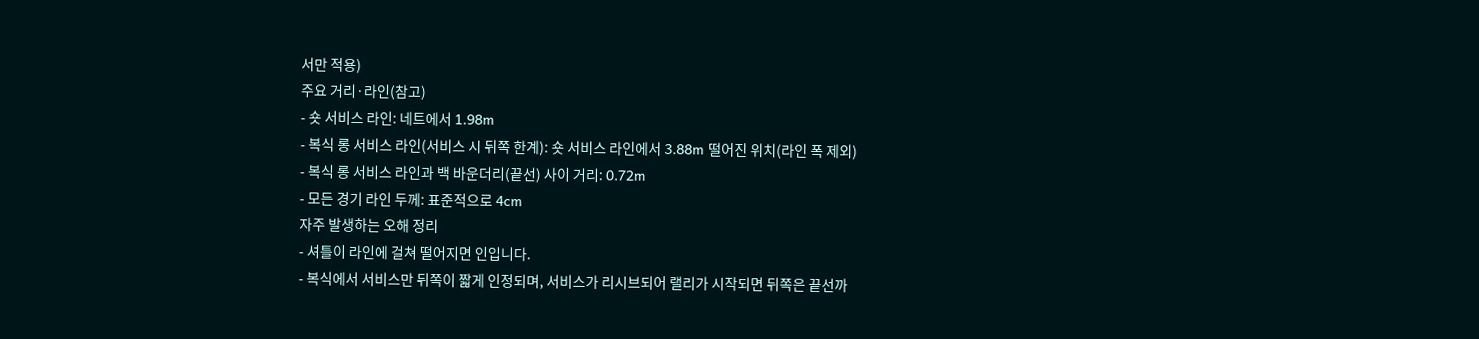서만 적용)
주요 거리·라인(참고)
- 숏 서비스 라인: 네트에서 1.98m
- 복식 롱 서비스 라인(서비스 시 뒤쪽 한계): 숏 서비스 라인에서 3.88m 떨어진 위치(라인 폭 제외)
- 복식 롱 서비스 라인과 백 바운더리(끝선) 사이 거리: 0.72m
- 모든 경기 라인 두께: 표준적으로 4cm
자주 발생하는 오해 정리
- 셔틀이 라인에 걸쳐 떨어지면 인입니다.
- 복식에서 서비스만 뒤쪽이 짧게 인정되며, 서비스가 리시브되어 랠리가 시작되면 뒤쪽은 끝선까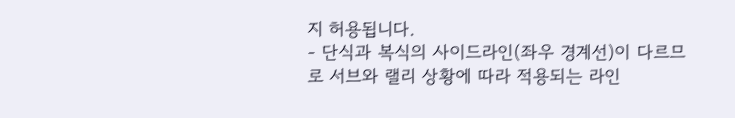지 허용됩니다.
- 단식과 복식의 사이드라인(좌우 경계선)이 다르므로 서브와 랠리 상황에 따라 적용되는 라인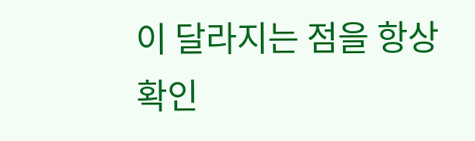이 달라지는 점을 항상 확인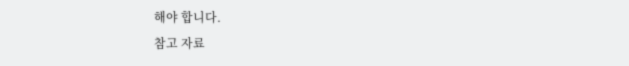해야 합니다.
참고 자료